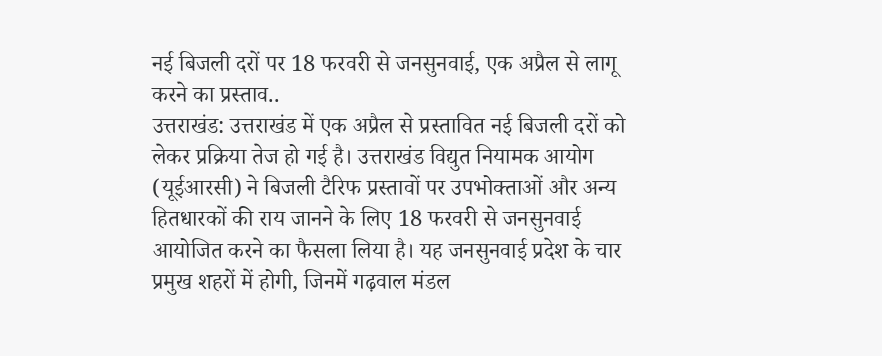नई बिजली दरों पर 18 फरवरी से जनसुनवाई, एक अप्रैल से लागू करने का प्रस्ताव..
उत्तराखंड: उत्तराखंड में एक अप्रैल से प्रस्तावित नई बिजली दरों को लेकर प्रक्रिया तेज हो गई है। उत्तराखंड विद्युत नियामक आयोग (यूईआरसी) ने बिजली टैरिफ प्रस्तावों पर उपभोक्ताओं और अन्य हितधारकों की राय जानने के लिए 18 फरवरी से जनसुनवाई आयोजित करने का फैसला लिया है। यह जनसुनवाई प्रदेश के चार प्रमुख शहरों में होगी, जिनमें गढ़वाल मंडल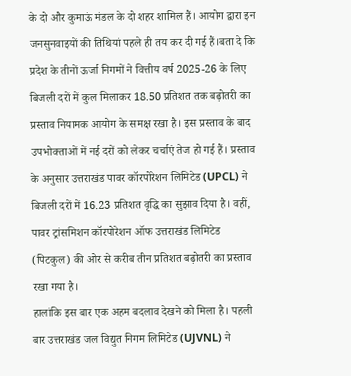के दो और कुमाऊं मंडल के दो शहर शामिल हैं। आयोग द्वारा इन जनसुनवाइयों की तिथियां पहले ही तय कर दी गई हैं।बता दे कि प्रदेश के तीनों ऊर्जा निगमों ने वित्तीय वर्ष 2025-26 के लिए बिजली दरों में कुल मिलाकर 18.50 प्रतिशत तक बढ़ोतरी का प्रस्ताव नियामक आयोग के समक्ष रखा है। इस प्रस्ताव के बाद उपभोक्ताओं में नई दरों को लेकर चर्चाएं तेज हो गई हैं। प्रस्ताव के अनुसार उत्तराखंड पावर कॉरपोरेशन लिमिटेड (UPCL) ने बिजली दरों में 16.23 प्रतिशत वृद्धि का सुझाव दिया है। वहीं, पावर ट्रांसमिशन कॉरपोरेशन ऑफ उत्तराखंड लिमिटेड (पिटकुल) की ओर से करीब तीन प्रतिशत बढ़ोतरी का प्रस्ताव रखा गया है।
हालांकि इस बार एक अहम बदलाव देखने को मिला है। पहली बार उत्तराखंड जल विद्युत निगम लिमिटेड (UJVNL) ने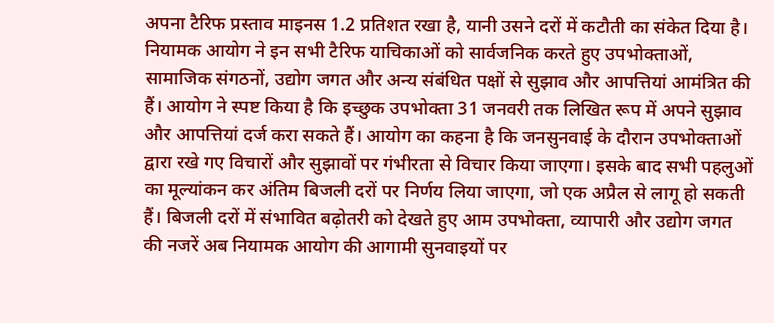अपना टैरिफ प्रस्ताव माइनस 1.2 प्रतिशत रखा है, यानी उसने दरों में कटौती का संकेत दिया है। नियामक आयोग ने इन सभी टैरिफ याचिकाओं को सार्वजनिक करते हुए उपभोक्ताओं, सामाजिक संगठनों, उद्योग जगत और अन्य संबंधित पक्षों से सुझाव और आपत्तियां आमंत्रित की हैं। आयोग ने स्पष्ट किया है कि इच्छुक उपभोक्ता 31 जनवरी तक लिखित रूप में अपने सुझाव और आपत्तियां दर्ज करा सकते हैं। आयोग का कहना है कि जनसुनवाई के दौरान उपभोक्ताओं द्वारा रखे गए विचारों और सुझावों पर गंभीरता से विचार किया जाएगा। इसके बाद सभी पहलुओं का मूल्यांकन कर अंतिम बिजली दरों पर निर्णय लिया जाएगा, जो एक अप्रैल से लागू हो सकती हैं। बिजली दरों में संभावित बढ़ोतरी को देखते हुए आम उपभोक्ता, व्यापारी और उद्योग जगत की नजरें अब नियामक आयोग की आगामी सुनवाइयों पर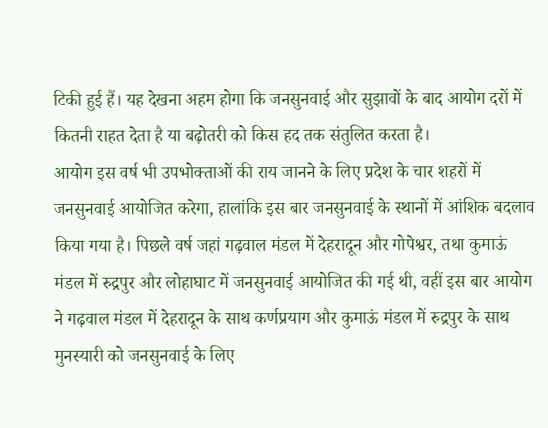टिकी हुई हैं। यह देखना अहम होगा कि जनसुनवाई और सुझावों के बाद आयोग दरों में कितनी राहत देता है या बढ़ोतरी को किस हद तक संतुलित करता है।
आयोग इस वर्ष भी उपभोक्ताओं की राय जानने के लिए प्रदेश के चार शहरों में जनसुनवाई आयोजित करेगा, हालांकि इस बार जनसुनवाई के स्थानों में आंशिक बदलाव किया गया है। पिछले वर्ष जहां गढ़वाल मंडल में देहरादून और गोपेश्वर, तथा कुमाऊं मंडल में रुद्रपुर और लोहाघाट में जनसुनवाई आयोजित की गई थी, वहीं इस बार आयोग ने गढ़वाल मंडल में देहरादून के साथ कर्णप्रयाग और कुमाऊं मंडल में रुद्रपुर के साथ मुनस्यारी को जनसुनवाई के लिए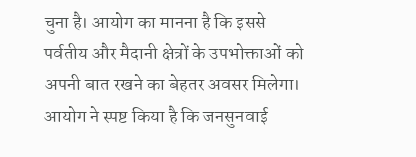चुना है। आयोग का मानना है कि इससे पर्वतीय और मैदानी क्षेत्रों के उपभोक्ताओं को अपनी बात रखने का बेहतर अवसर मिलेगा। आयोग ने स्पष्ट किया है कि जनसुनवाई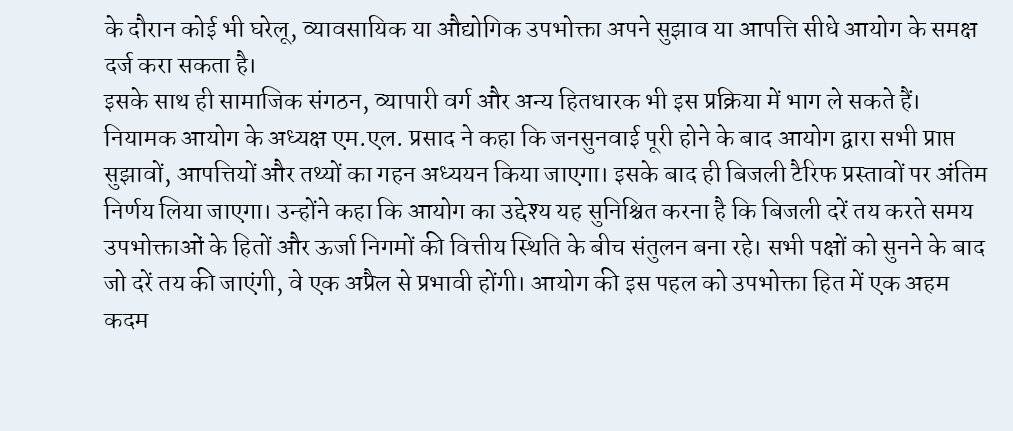के दौरान कोई भी घरेलू, व्यावसायिक या औद्योगिक उपभोक्ता अपने सुझाव या आपत्ति सीधे आयोग के समक्ष दर्ज करा सकता है।
इसके साथ ही सामाजिक संगठन, व्यापारी वर्ग और अन्य हितधारक भी इस प्रक्रिया में भाग ले सकते हैं। नियामक आयोग के अध्यक्ष एम.एल. प्रसाद ने कहा कि जनसुनवाई पूरी होने के बाद आयोग द्वारा सभी प्राप्त सुझावों, आपत्तियों और तथ्यों का गहन अध्ययन किया जाएगा। इसके बाद ही बिजली टैरिफ प्रस्तावों पर अंतिम निर्णय लिया जाएगा। उन्होंने कहा कि आयोग का उद्देश्य यह सुनिश्चित करना है कि बिजली दरें तय करते समय उपभोक्ताओं के हितों और ऊर्जा निगमों की वित्तीय स्थिति के बीच संतुलन बना रहे। सभी पक्षों को सुनने के बाद जो दरें तय की जाएंगी, वे एक अप्रैल से प्रभावी होंगी। आयोग की इस पहल को उपभोक्ता हित में एक अहम कदम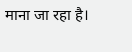माना जा रहा है।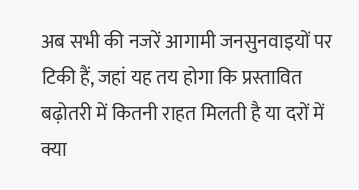अब सभी की नजरें आगामी जनसुनवाइयों पर टिकी हैं, जहां यह तय होगा कि प्रस्तावित बढ़ोतरी में कितनी राहत मिलती है या दरों में क्या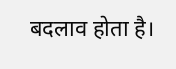बदलाव होता है।